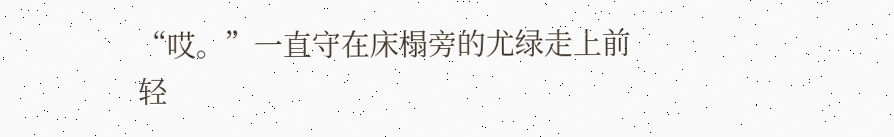“哎。”一直守在床榻旁的尤绿走上前轻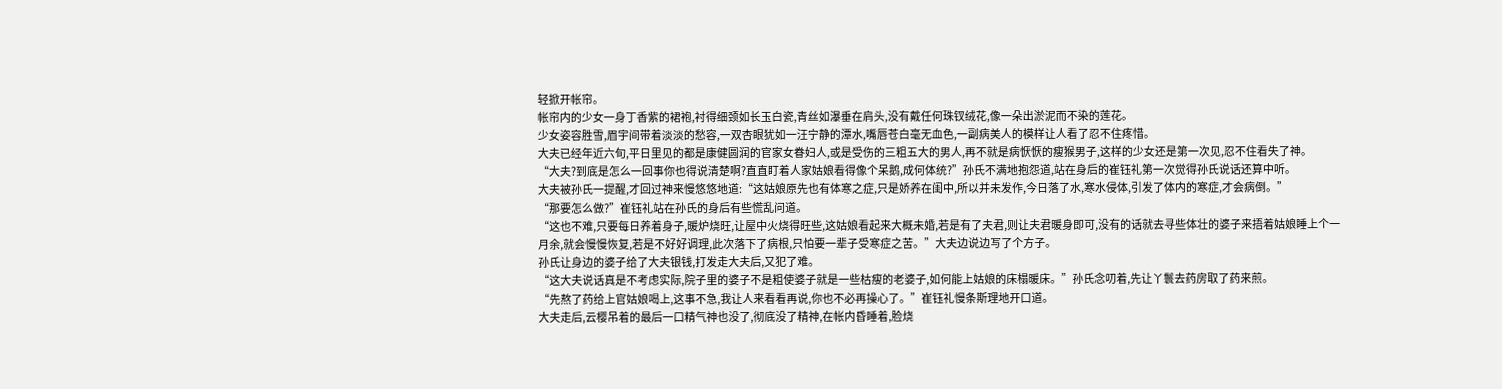轻掀开帐帘。
帐帘内的少女一身丁香紫的裙袍,衬得细颈如长玉白瓷,青丝如瀑垂在肩头,没有戴任何珠钗绒花,像一朵出淤泥而不染的莲花。
少女姿容胜雪,眉宇间带着淡淡的愁容,一双杏眼犹如一汪宁静的潭水,嘴唇苍白毫无血色,一副病美人的模样让人看了忍不住疼惜。
大夫已经年近六旬,平日里见的都是康健圆润的官家女眷妇人,或是受伤的三粗五大的男人,再不就是病恹恹的瘦猴男子,这样的少女还是第一次见,忍不住看失了神。
“大夫?到底是怎么一回事你也得说清楚啊?直直盯着人家姑娘看得像个呆鹅,成何体统?”孙氏不满地抱怨道,站在身后的崔钰礼第一次觉得孙氏说话还算中听。
大夫被孙氏一提醒,才回过神来慢悠悠地道:“这姑娘原先也有体寒之症,只是娇养在闺中,所以并未发作,今日落了水,寒水侵体,引发了体内的寒症,才会病倒。”
“那要怎么做?”崔钰礼站在孙氏的身后有些慌乱问道。
“这也不难,只要每日养着身子,暖炉烧旺,让屋中火烧得旺些,这姑娘看起来大概未婚,若是有了夫君,则让夫君暖身即可,没有的话就去寻些体壮的婆子来捂着姑娘睡上个一月余,就会慢慢恢复,若是不好好调理,此次落下了病根,只怕要一辈子受寒症之苦。”大夫边说边写了个方子。
孙氏让身边的婆子给了大夫银钱,打发走大夫后,又犯了难。
“这大夫说话真是不考虑实际,院子里的婆子不是粗使婆子就是一些枯瘦的老婆子,如何能上姑娘的床榻暖床。”孙氏念叨着,先让丫鬟去药房取了药来煎。
“先熬了药给上官姑娘喝上,这事不急,我让人来看看再说,你也不必再操心了。”崔钰礼慢条斯理地开口道。
大夫走后,云樱吊着的最后一口精气神也没了,彻底没了精神,在帐内昏睡着,脸烧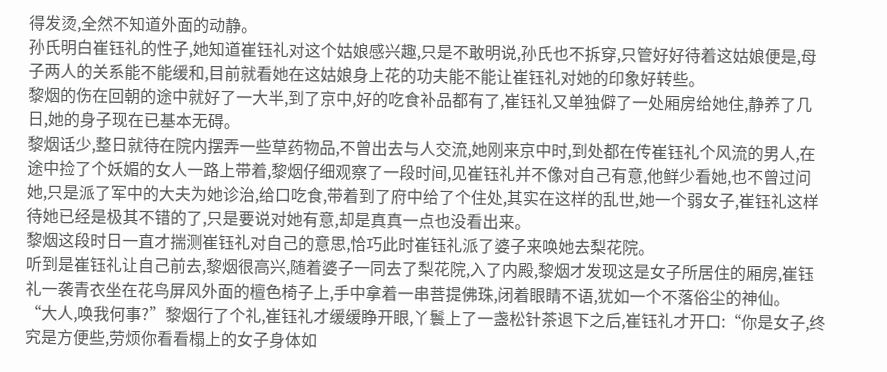得发烫,全然不知道外面的动静。
孙氏明白崔钰礼的性子,她知道崔钰礼对这个姑娘感兴趣,只是不敢明说,孙氏也不拆穿,只管好好待着这姑娘便是,母子两人的关系能不能缓和,目前就看她在这姑娘身上花的功夫能不能让崔钰礼对她的印象好转些。
黎烟的伤在回朝的途中就好了一大半,到了京中,好的吃食补品都有了,崔钰礼又单独僻了一处厢房给她住,静养了几日,她的身子现在已基本无碍。
黎烟话少,整日就待在院内摆弄一些草药物品,不曾出去与人交流,她刚来京中时,到处都在传崔钰礼个风流的男人,在途中捡了个妖媚的女人一路上带着,黎烟仔细观察了一段时间,见崔钰礼并不像对自己有意,他鲜少看她,也不曾过问她,只是派了军中的大夫为她诊治,给口吃食,带着到了府中给了个住处,其实在这样的乱世,她一个弱女子,崔钰礼这样待她已经是极其不错的了,只是要说对她有意,却是真真一点也没看出来。
黎烟这段时日一直才揣测崔钰礼对自己的意思,恰巧此时崔钰礼派了婆子来唤她去梨花院。
听到是崔钰礼让自己前去,黎烟很高兴,随着婆子一同去了梨花院,入了内殿,黎烟才发现这是女子所居住的厢房,崔钰礼一袭青衣坐在花鸟屏风外面的檀色椅子上,手中拿着一串菩提佛珠,闭着眼睛不语,犹如一个不落俗尘的神仙。
“大人,唤我何事?”黎烟行了个礼,崔钰礼才缓缓睁开眼,丫鬟上了一盏松针茶退下之后,崔钰礼才开口:“你是女子,终究是方便些,劳烦你看看榻上的女子身体如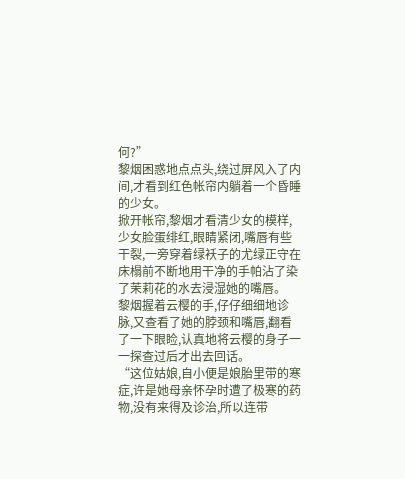何?”
黎烟困惑地点点头,绕过屏风入了内间,才看到红色帐帘内躺着一个昏睡的少女。
掀开帐帘,黎烟才看清少女的模样,少女脸蛋绯红,眼睛紧闭,嘴唇有些干裂,一旁穿着绿袄子的尤绿正守在床榻前不断地用干净的手帕沾了染了茉莉花的水去浸湿她的嘴唇。
黎烟握着云樱的手,仔仔细细地诊脉,又查看了她的脖颈和嘴唇,翻看了一下眼睑,认真地将云樱的身子一一探查过后才出去回话。
“这位姑娘,自小便是娘胎里带的寒症,许是她母亲怀孕时遭了极寒的药物,没有来得及诊治,所以连带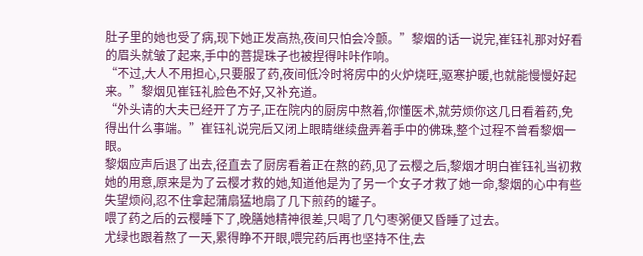肚子里的她也受了病,现下她正发高热,夜间只怕会冷颤。”黎烟的话一说完,崔钰礼那对好看的眉头就皱了起来,手中的菩提珠子也被捏得咔咔作响。
“不过,大人不用担心,只要服了药,夜间低冷时将房中的火炉烧旺,驱寒护暖,也就能慢慢好起来。”黎烟见崔钰礼脸色不好,又补充道。
“外头请的大夫已经开了方子,正在院内的厨房中熬着,你懂医术,就劳烦你这几日看着药,免得出什么事端。”崔钰礼说完后又闭上眼睛继续盘弄着手中的佛珠,整个过程不曾看黎烟一眼。
黎烟应声后退了出去,径直去了厨房看着正在熬的药,见了云樱之后,黎烟才明白崔钰礼当初救她的用意,原来是为了云樱才救的她,知道他是为了另一个女子才救了她一命,黎烟的心中有些失望烦闷,忍不住拿起蒲扇猛地扇了几下煎药的罐子。
喂了药之后的云樱睡下了,晚膳她精神很差,只喝了几勺枣粥便又昏睡了过去。
尤绿也跟着熬了一天,累得睁不开眼,喂完药后再也坚持不住,去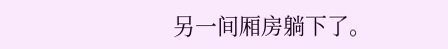另一间厢房躺下了。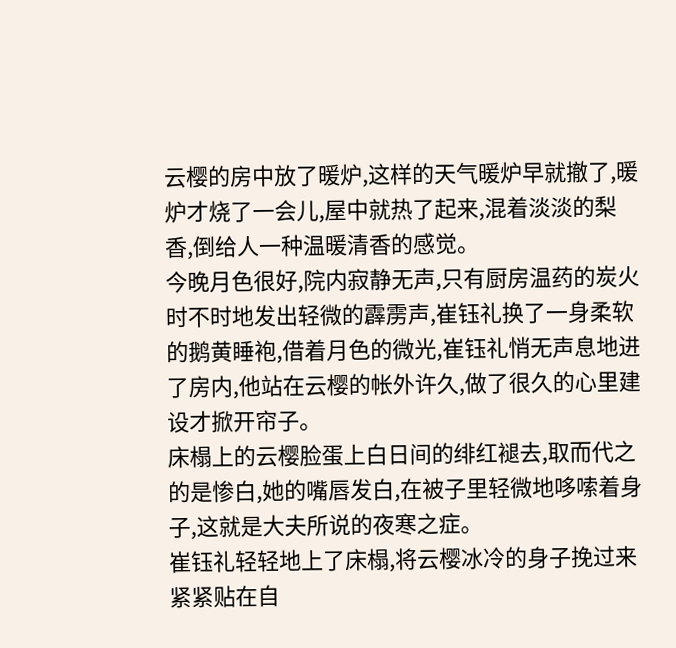云樱的房中放了暖炉,这样的天气暖炉早就撤了,暖炉才烧了一会儿,屋中就热了起来,混着淡淡的梨香,倒给人一种温暖清香的感觉。
今晚月色很好,院内寂静无声,只有厨房温药的炭火时不时地发出轻微的霹雳声,崔钰礼换了一身柔软的鹅黄睡袍,借着月色的微光,崔钰礼悄无声息地进了房内,他站在云樱的帐外许久,做了很久的心里建设才掀开帘子。
床榻上的云樱脸蛋上白日间的绯红褪去,取而代之的是惨白,她的嘴唇发白,在被子里轻微地哆嗦着身子,这就是大夫所说的夜寒之症。
崔钰礼轻轻地上了床榻,将云樱冰冷的身子挽过来紧紧贴在自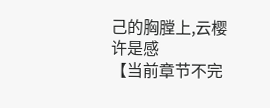己的胸膛上,云樱许是感
【当前章节不完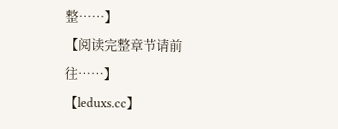整……】
【阅读完整章节请前往……】
【leduxs.cc】